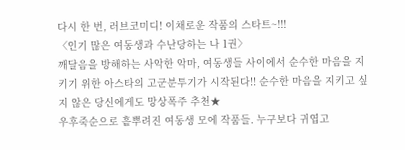다시 한 번, 러브코미디! 이채로운 작품의 스타트~!!!
〈인기 많은 여동생과 수난당하는 나 1권〉
깨달음을 방해하는 사악한 악마, 여동생들 사이에서 순수한 마음을 지키기 위한 아스타의 고군분투기가 시작된다!! 순수한 마음을 지키고 싶지 않은 당신에게도 망상폭주 추천★
우후죽순으로 흩뿌려진 여동생 모에 작품들. 누구보다 귀엽고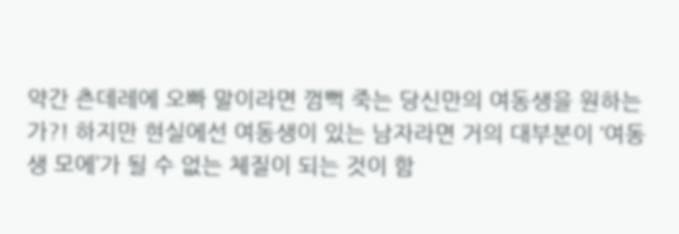약간 츤데레에 오빠 말이라면 껌뻑 죽는 당신만의 여동생을 원하는가?! 하지만 현실에선 여동생이 있는 남자라면 거의 대부분이 ‘여동생 모에’가 될 수 없는 체질이 되는 것이 함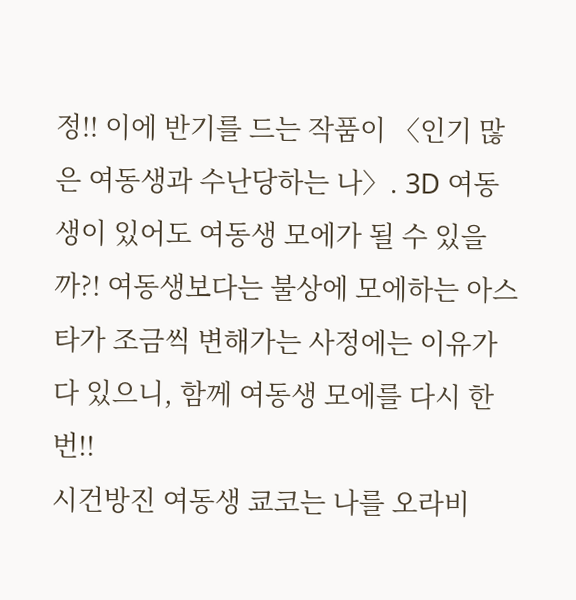정!! 이에 반기를 드는 작품이 〈인기 많은 여동생과 수난당하는 나〉. 3D 여동생이 있어도 여동생 모에가 될 수 있을까?! 여동생보다는 불상에 모에하는 아스타가 조금씩 변해가는 사정에는 이유가 다 있으니, 함께 여동생 모에를 다시 한 번!!
시건방진 여동생 쿄코는 나를 오라비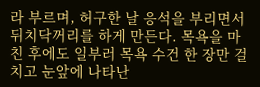라 부르며, 허구한 날 응석을 부리면서 뒤치닥꺼리를 하게 만든다. 목욕을 마친 후에도 일부러 목욕 수건 한 장만 걸치고 눈앞에 나타난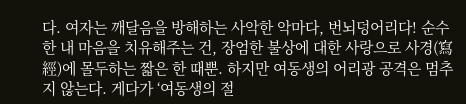다. 여자는 깨달음을 방해하는 사악한 악마다, 번뇌덩어리다! 순수한 내 마음을 치유해주는 건, 장엄한 불상에 대한 사랑으로 사경(寫經)에 몰두하는 짧은 한 때뿐. 하지만 여동생의 어리광 공격은 멈추지 않는다. 게다가 ‘여동생의 절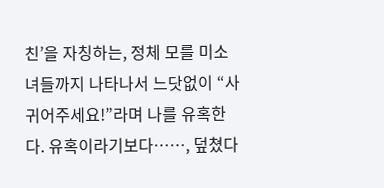친’을 자칭하는, 정체 모를 미소녀들까지 나타나서 느닷없이 “사귀어주세요!”라며 나를 유혹한다. 유혹이라기보다……, 덮쳤다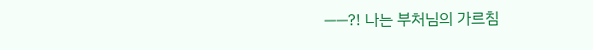――?! 나는 부처님의 가르침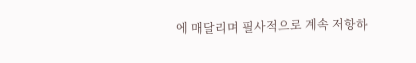에 매달리며 필사적으로 계속 저항하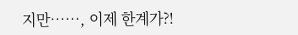지만……, 이제 한계가?!